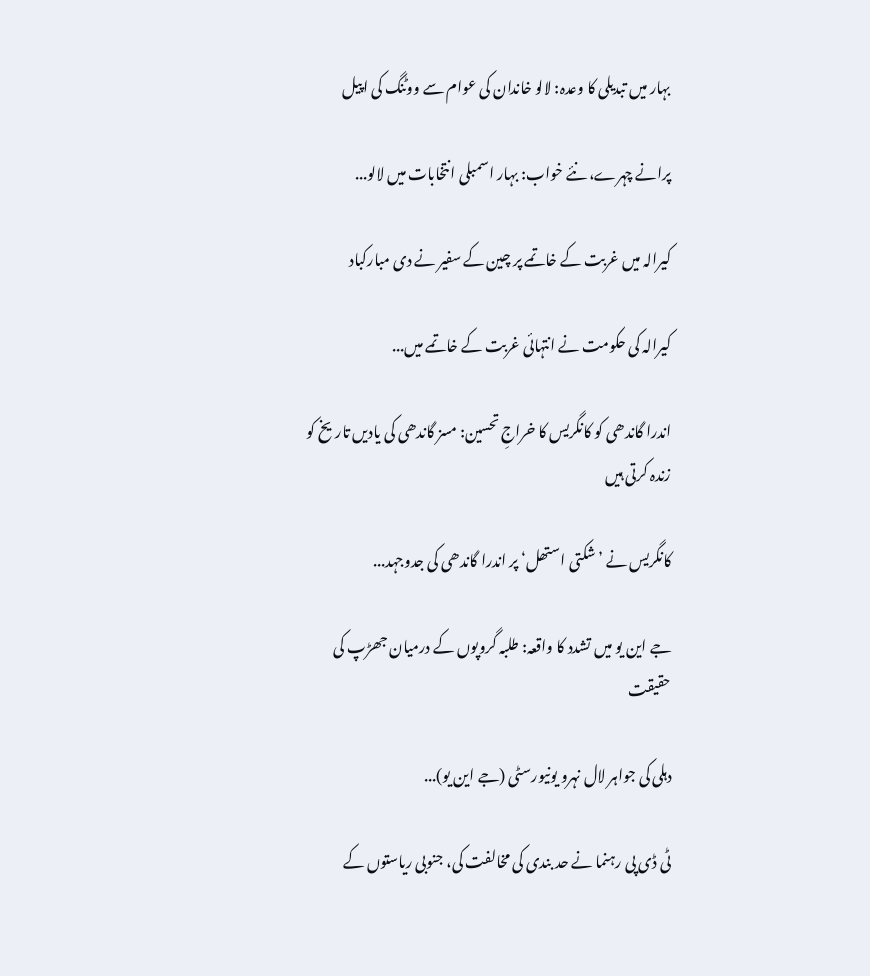بہار میں تبدیلی کا وعدہ: لالو خاندان کی عوام سے ووٹنگ کی اپیل

پرانے چہرے، نئے خواب: بہار اسمبلی انتخابات میں لالو...

کیرالہ میں غربت کے خاتمے پر چین کے سفیر نے دی مبارکباد

کیرالہ کی حکومت نے انتہائی غربت کے خاتمے میں...

اندرا گاندھی کو کانگریس کا خراجِ تحسین: مسز گاندھی کی یادیں تاریخ کو زندہ کرتی ہیں

کانگریس نے ’شکتی استھل‘ پر اندرا گاندھی کی جدوجہد...

جے این یو میں تشدد کا واقعہ: طلبہ گروپوں کے درمیان جھڑپ کی حقیقت

دہلی کی جواہر لال نہرو یونیورسٹی (جے این یو)...

ٹی ڈی پی رہنما نے حد بندی کی مخالفت کی، جنوبی ریاستوں کے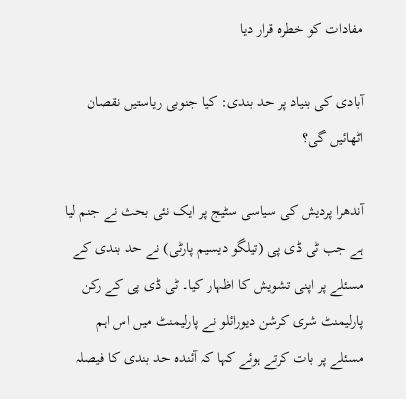مفادات کو خطرہ قرار دیا

آبادی کی بنیاد پر حد بندی: کیا جنوبی ریاستیں نقصان اٹھائیں گی؟

آندھرا پردیش کی سیاسی سٹیج پر ایک نئی بحث نے جنم لیا ہے جب ٹی ڈی پی (تیلگو دیسیم پارٹی) نے حد بندی کے مسئلے پر اپنی تشویش کا اظہار کیا۔ ٹی ڈی پی کے رکن پارلیمنٹ شری کرشن دیورائلو نے پارلیمنٹ میں اس اہم مسئلے پر بات کرتے ہوئے کہا کہ آئندہ حد بندی کا فیصلہ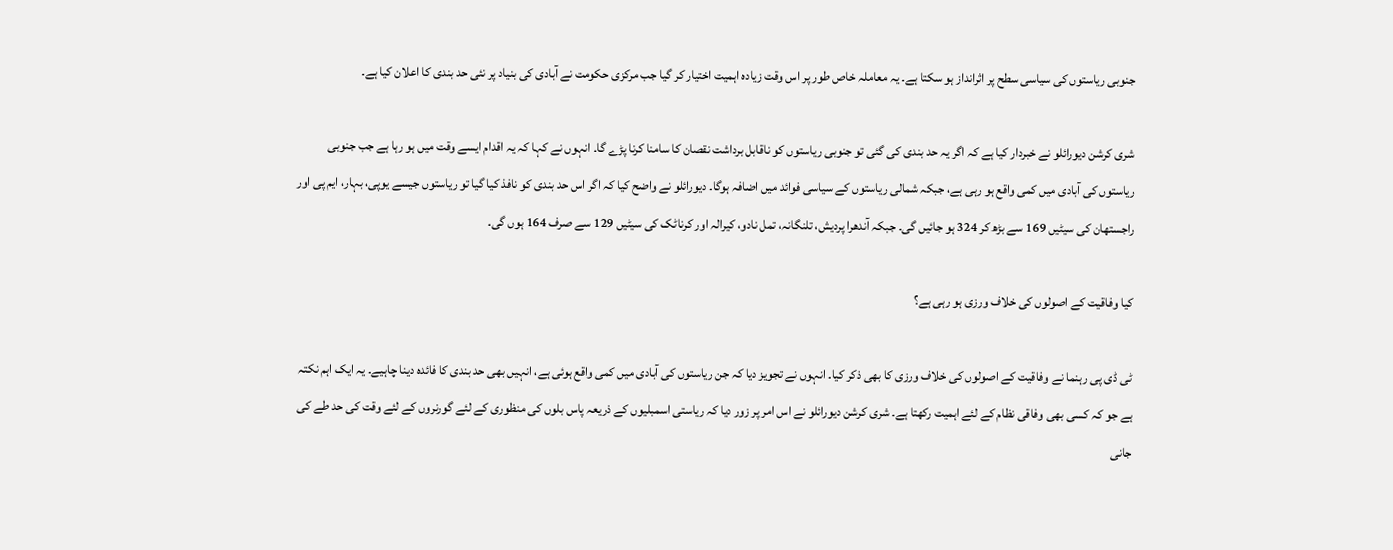جنوبی ریاستوں کی سیاسی سطح پر اثرانداز ہو سکتا ہے۔ یہ معاملہ خاص طور پر اس وقت زیادہ اہمیت اختیار کر گیا جب مرکزی حکومت نے آبادی کی بنیاد پر نئی حد بندی کا اعلان کیا ہے۔

شری کرشن دیورائلو نے خبردار کیا ہے کہ اگر یہ حد بندی کی گئی تو جنوبی ریاستوں کو ناقابل برداشت نقصان کا سامنا کرنا پڑے گا۔ انہوں نے کہا کہ یہ اقدام ایسے وقت میں ہو رہا ہے جب جنوبی ریاستوں کی آبادی میں کمی واقع ہو رہی ہے، جبکہ شمالی ریاستوں کے سیاسی فوائد میں اضافہ ہوگا۔ دیورائلو نے واضح کیا کہ اگر اس حد بندی کو نافذ کیا گیا تو ریاستوں جیسے یوپی، بہار، ایم پی اور راجستھان کی سیٹیں 169 سے بڑھ کر 324 ہو جائیں گی۔ جبکہ آندھرا پردیش، تلنگانہ، تمل نادو، کیرالہ اور کرناٹک کی سیٹیں 129 سے صرف 164 ہوں گی۔

کیا وفاقیت کے اصولوں کی خلاف ورزی ہو رہی ہے؟

ٹی ڈی پی رہنما نے وفاقیت کے اصولوں کی خلاف ورزی کا بھی ذکر کیا۔ انہوں نے تجویز دیا کہ جن ریاستوں کی آبادی میں کمی واقع ہوئی ہے، انہیں بھی حد بندی کا فائدہ دینا چاہیے۔ یہ ایک اہم نکتہ ہے جو کہ کسی بھی وفاقی نظام کے لئے اہمیت رکھتا ہے۔ شری کرشن دیورائلو نے اس امر پر زور دیا کہ ریاستی اسمبلیوں کے ذریعہ پاس بلوں کی منظوری کے لئے گورنروں کے لئے وقت کی حد طے کی جانی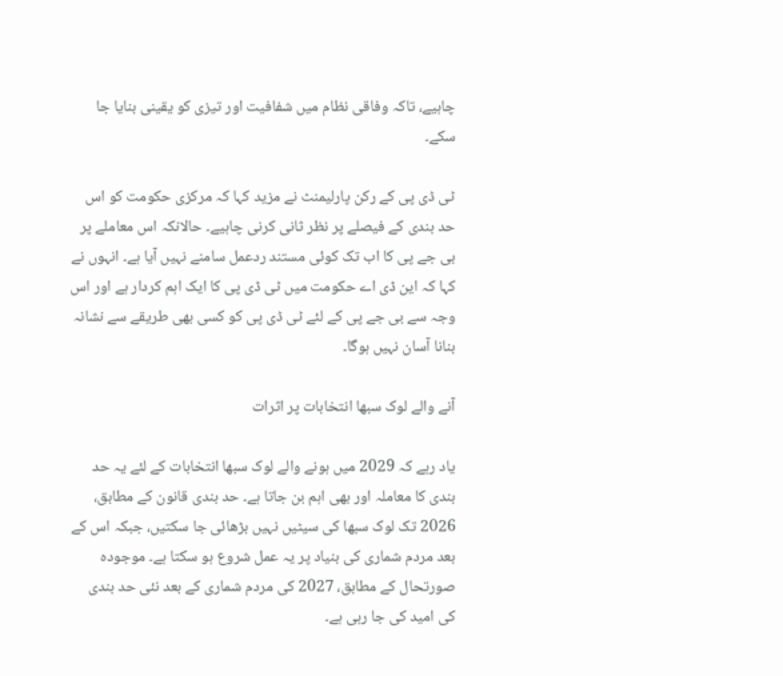چاہیے، تاکہ وفاقی نظام میں شفافیت اور تیزی کو یقینی بنایا جا سکے۔

ٹی ڈی پی کے رکن پارلیمنٹ نے مزید کہا کہ مرکزی حکومت کو اس حد بندی کے فیصلے پر نظر ثانی کرنی چاہیے۔ حالانکہ اس معاملے پر بی جے پی کا اب تک کوئی مستند ردعمل سامنے نہیں آیا ہے۔ انہوں نے کہا کہ این ڈی اے حکومت میں ٹی ڈی پی کا ایک اہم کردار ہے اور اس وجہ سے بی جے پی کے لئے ٹی ڈی پی کو کسی بھی طریقے سے نشانہ بنانا آسان نہیں ہوگا۔

آنے والے لوک سبھا انتخابات پر اثرات

یاد رہے کہ 2029 میں ہونے والے لوک سبھا انتخابات کے لئے یہ حد بندی کا معاملہ اور بھی اہم بن جاتا ہے۔ حد بندی قانون کے مطابق، 2026 تک لوک سبھا کی سیٹیں نہیں بڑھائی جا سکتیں، جبکہ اس کے بعد مردم شماری کی بنیاد پر یہ عمل شروع ہو سکتا ہے۔ موجودہ صورتحال کے مطابق، 2027 کی مردم شماری کے بعد نئی حد بندی کی امید کی جا رہی ہے۔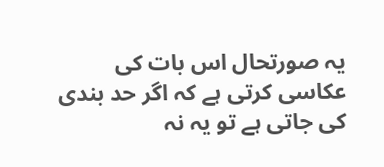یہ صورتحال اس بات کی عکاسی کرتی ہے کہ اگر حد بندی کی جاتی ہے تو یہ نہ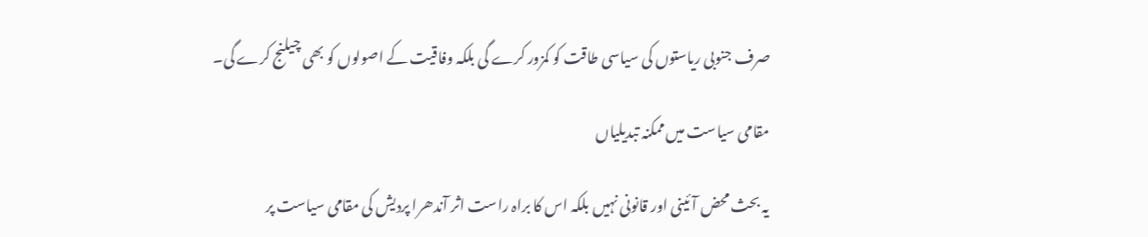صرف جنوبی ریاستوں کی سیاسی طاقت کو کمزور کرے گی بلکہ وفاقیت کے اصولوں کو بھی چیلنج کرے گی۔

مقامی سیاست میں ممکنہ تبدیلیاں

یہ بحث محض آئینی اور قانونی نہیں بلکہ اس کا براہ راست اثر آندھرا پردیش کی مقامی سیاست پر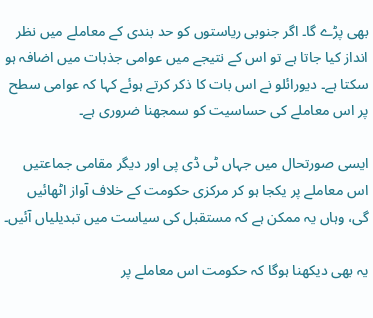بھی پڑے گا۔ اگر جنوبی ریاستوں کو حد بندی کے معاملے میں نظر انداز کیا جاتا ہے تو اس کے نتیجے میں عوامی جذبات میں اضافہ ہو سکتا ہے۔ دیورائلو نے اس بات کا ذکر کرتے ہوئے کہا کہ عوامی سطح پر اس معاملے کی حساسیت کو سمجھنا ضروری ہے۔

ایسی صورتحال میں جہاں ٹی ڈی پی اور دیگر مقامی جماعتیں اس معاملے پر یکجا ہو کر مرکزی حکومت کے خلاف آواز اٹھائیں گی، وہاں یہ ممکن ہے کہ مستقبل کی سیاست میں تبدیلیاں آئیں۔

یہ بھی دیکھنا ہوگا کہ حکومت اس معاملے پر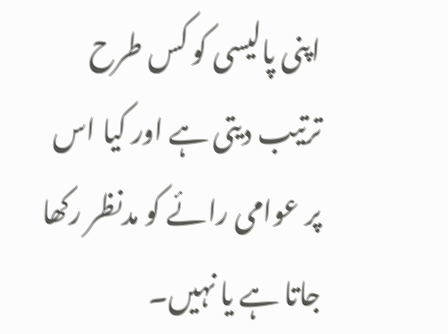اپنی پالیسی کو کس طرح ترتیب دیتی ہے اور کیا اس پر عوامی رائے کو مدنظر رکھا جاتا ہے یا نہیں۔